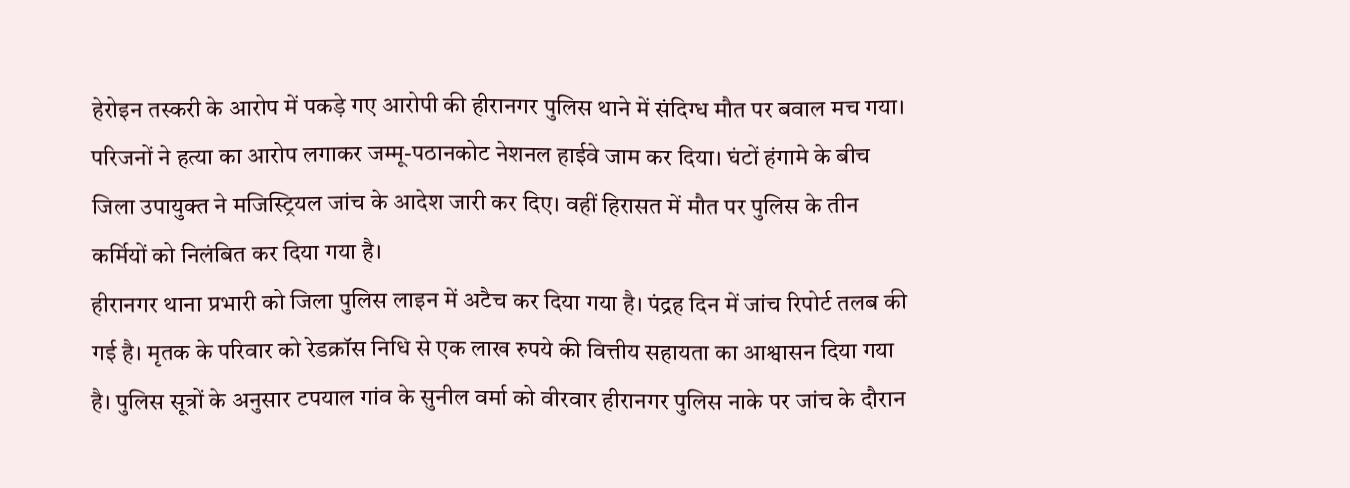हेरोइन तस्करी के आरोप में पकड़े गए आरोपी की हीरानगर पुलिस थाने में संदिग्ध मौत पर बवाल मच गया। परिजनों ने हत्या का आरोप लगाकर जम्मू-पठानकोट नेशनल हाईवे जाम कर दिया। घंटों हंगामे के बीच जिला उपायुक्त ने मजिस्ट्रियल जांच के आदेश जारी कर दिए। वहीं हिरासत में मौत पर पुलिस के तीन कर्मियों को निलंबित कर दिया गया है।
हीरानगर थाना प्रभारी को जिला पुलिस लाइन में अटैच कर दिया गया है। पंद्रह दिन में जांच रिपोर्ट तलब की गई है। मृतक के परिवार को रेडक्रॉस निधि से एक लाख रुपये की वित्तीय सहायता का आश्वासन दिया गया है। पुलिस सूत्रों के अनुसार टपयाल गांव के सुनील वर्मा को वीरवार हीरानगर पुलिस नाके पर जांच के दौरान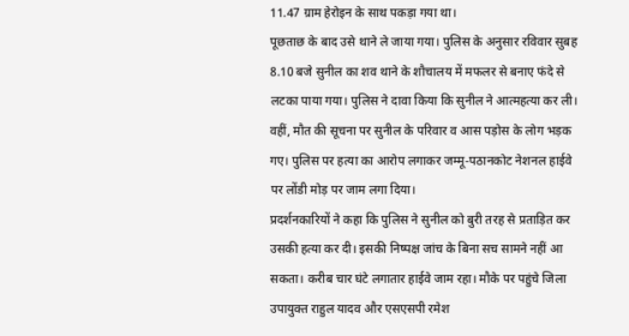11.47 ग्राम हेरोइन के साथ पकड़ा गया था।
पूछताछ के बाद उसे थाने ले जाया गया। पुलिस के अनुसार रविवार सुबह 8.10 बजे सुनील का शव थाने के शौचालय में मफलर से बनाए फंदे से लटका पाया गया। पुलिस ने दावा किया कि सुनील ने आत्महत्या कर ली। वहीं, मौत की सूचना पर सुनील के परिवार व आस पड़ोस के लोग भड़क गए। पुलिस पर हत्या का आरोप लगाकर जम्मू-पठानकोट नेशनल हाईवे पर लोंडी मोड़ पर जाम लगा दिया।
प्रदर्शनकारियों ने कहा कि पुलिस ने सुनील को बुरी तरह से प्रताड़ित कर उसकी हत्या कर दी। इसकी निष्पक्ष जांच के बिना सच सामने नहीं आ सकता। करीब चार घंटे लगातार हाईवे जाम रहा। मौके पर पहुंचे जिला उपायुक्त राहुल यादव और एसएसपी रमेश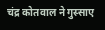चंद्र कोतवाल ने गुस्साए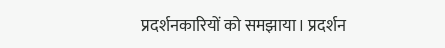प्रदर्शनकारियों को समझाया। प्रदर्शन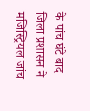के पांच घंटे बाद जिला प्रशासन ने मजिस्ट्रियल जांच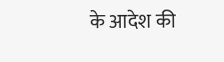के आदेश की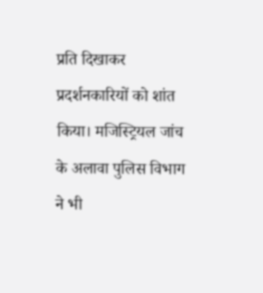प्रति दिखाकर प्रदर्शनकारियों को शांत किया। मजिस्ट्रियल जांच के अलावा पुलिस विभाग ने भी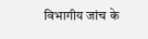विभागीय जांच के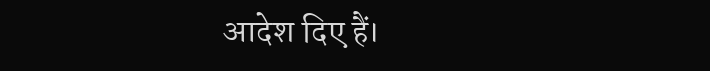आदेश दिए हैं।